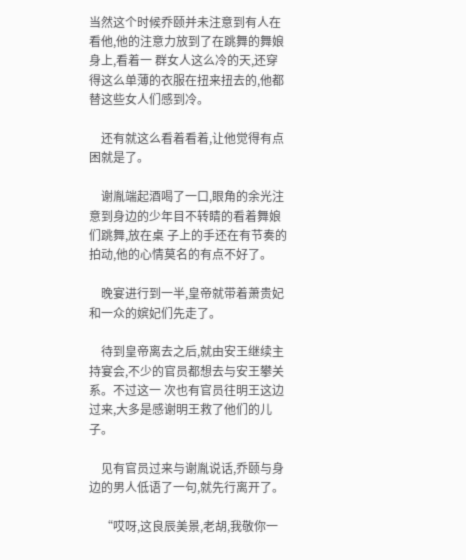当然这个时候乔颐并未注意到有人在看他,他的注意力放到了在跳舞的舞娘身上,看着一 群女人这么冷的天,还穿得这么单薄的衣服在扭来扭去的,他都替这些女人们感到冷。

    还有就这么看着看着,让他觉得有点困就是了。

    谢胤端起酒喝了一口,眼角的余光注意到身边的少年目不转睛的看着舞娘们跳舞,放在桌 子上的手还在有节奏的拍动,他的心情莫名的有点不好了。

    晚宴进行到一半,皇帝就带着萧贵妃和一众的嫔妃们先走了。

    待到皇帝离去之后,就由安王继续主持宴会,不少的官员都想去与安王攀关系。不过这一 次也有官员往明王这边过来,大多是感谢明王救了他们的儿子。

    见有官员过来与谢胤说话,乔颐与身边的男人低语了一句,就先行离开了。

    “哎呀,这良辰美景,老胡,我敬你一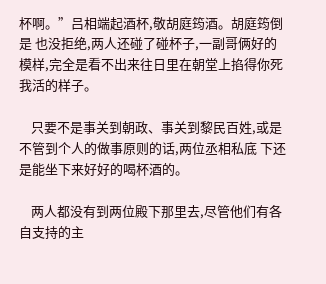杯啊。”吕相端起酒杯,敬胡庭筠酒。胡庭筠倒是 也没拒绝,两人还碰了碰杯子,一副哥俩好的模样,完全是看不出来往日里在朝堂上掐得你死 我活的样子。

    只要不是事关到朝政、事关到黎民百姓,或是不管到个人的做事原则的话,两位丞相私底 下还是能坐下来好好的喝杯酒的。

    两人都没有到两位殿下那里去,尽管他们有各自支持的主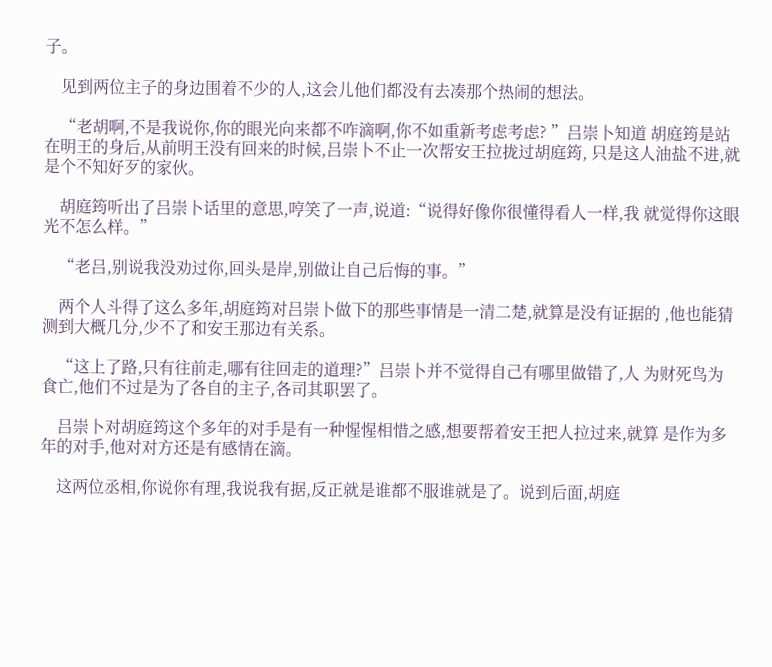子。

    见到两位主子的身边围着不少的人,这会儿他们都没有去凑那个热闹的想法。

    “老胡啊,不是我说你,你的眼光向来都不咋滴啊,你不如重新考虑考虑? ”吕崇卜知道 胡庭筠是站在明王的身后,从前明王没有回来的时候,吕崇卜不止一次帮安王拉拢过胡庭筠, 只是这人油盐不进,就是个不知好歹的家伙。

    胡庭筠听出了吕崇卜话里的意思,哼笑了一声,说道:“说得好像你很懂得看人一样,我 就觉得你这眼光不怎么样。”

    “老吕,别说我没劝过你,回头是岸,别做让自己后悔的事。”

    两个人斗得了这么多年,胡庭筠对吕崇卜做下的那些事情是一清二楚,就算是没有证据的 ,他也能猜测到大概几分,少不了和安王那边有关系。

    “这上了路,只有往前走,哪有往回走的道理?”吕崇卜并不觉得自己有哪里做错了,人 为财死鸟为食亡,他们不过是为了各自的主子,各司其职罢了。

    吕崇卜对胡庭筠这个多年的对手是有一种惺惺相惜之感,想要帮着安王把人拉过来,就算 是作为多年的对手,他对对方还是有感情在滴。

    这两位丞相,你说你有理,我说我有据,反正就是谁都不服谁就是了。说到后面,胡庭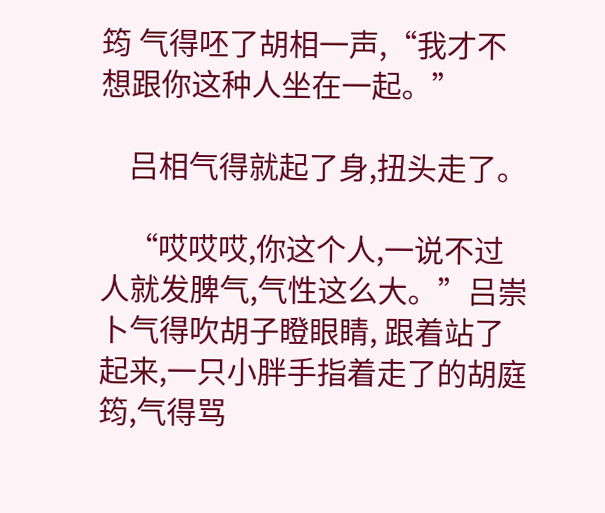筠 气得呸了胡相一声,“我才不想跟你这种人坐在一起。”

    吕相气得就起了身,扭头走了。

    “哎哎哎,你这个人,一说不过人就发脾气,气性这么大。”吕崇卜气得吹胡子瞪眼睛, 跟着站了起来,一只小胖手指着走了的胡庭筠,气得骂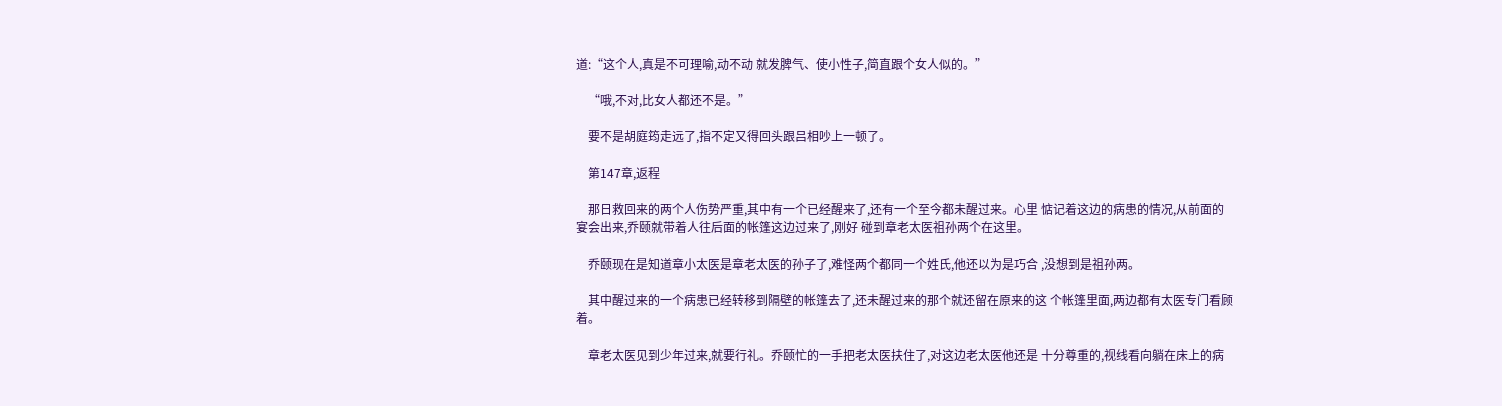道:“这个人,真是不可理喻,动不动 就发脾气、使小性子,简直跟个女人似的。”

    “哦,不对,比女人都还不是。”

    要不是胡庭筠走远了,指不定又得回头跟吕相吵上一顿了。

    第147章,返程

    那日救回来的两个人伤势严重,其中有一个已经醒来了,还有一个至今都未醒过来。心里 惦记着这边的病患的情况,从前面的宴会出来,乔颐就带着人往后面的帐篷这边过来了,刚好 碰到章老太医祖孙两个在这里。

    乔颐现在是知道章小太医是章老太医的孙子了,难怪两个都同一个姓氏,他还以为是巧合 ,没想到是祖孙两。

    其中醒过来的一个病患已经转移到隔壁的帐篷去了,还未醒过来的那个就还留在原来的这 个帐篷里面,两边都有太医专门看顾着。

    章老太医见到少年过来,就要行礼。乔颐忙的一手把老太医扶住了,对这边老太医他还是 十分尊重的,视线看向躺在床上的病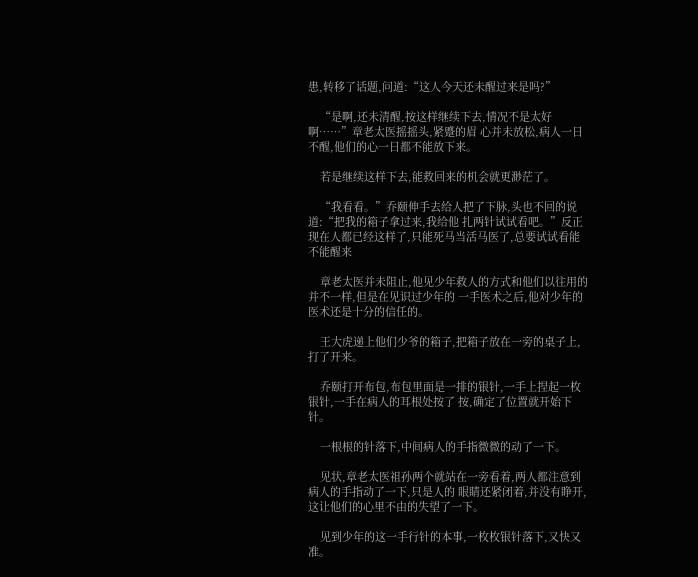患,转移了话题,问道:“这人今天还未醒过来是吗?”

    “是啊,还未清醒,按这样继续下去,情况不是太好啊……”章老太医摇摇头,紧蹙的眉 心并未放松,病人一日不醒,他们的心一日都不能放下来。

    若是继续这样下去,能救回来的机会就更渺茫了。

    “我看看。”乔颐伸手去给人把了下脉,头也不回的说道:“把我的箱子拿过来,我给他 扎两针试试看吧。”反正现在人都已经这样了,只能死马当活马医了,总要试试看能不能醒来

    章老太医并未阻止,他见少年救人的方式和他们以往用的并不一样,但是在见识过少年的 一手医术之后,他对少年的医术还是十分的信任的。

    王大虎递上他们少爷的箱子,把箱子放在一旁的桌子上,打了开来。

    乔颐打开布包,布包里面是一排的银针,一手上捏起一枚银针,一手在病人的耳根处按了 按,确定了位置就开始下针。

    一根根的针落下,中间病人的手指微微的动了一下。

    见状,章老太医祖孙两个就站在一旁看着,两人都注意到病人的手指动了一下,只是人的 眼睛还紧闭着,并没有睁开,这让他们的心里不由的失望了一下。

    见到少年的这一手行针的本事,一枚枚银针落下,又快又准。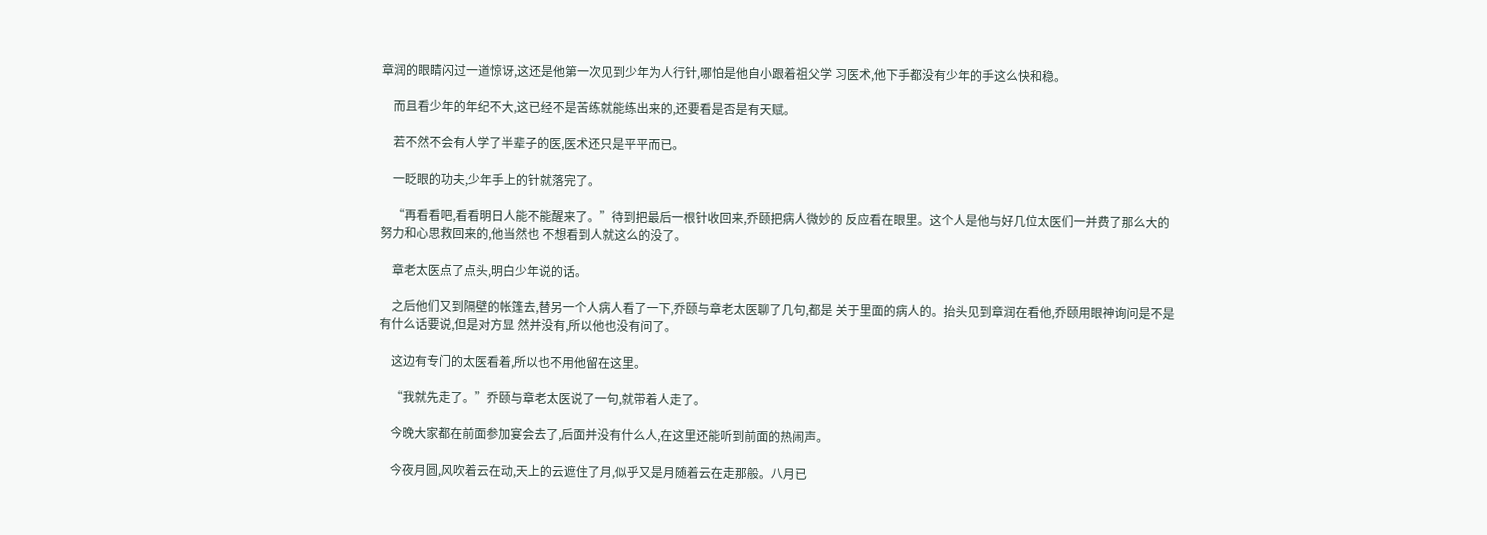章润的眼睛闪过一道惊讶,这还是他第一次见到少年为人行针,哪怕是他自小跟着祖父学 习医术,他下手都没有少年的手这么快和稳。

    而且看少年的年纪不大,这已经不是苦练就能练出来的,还要看是否是有天赋。

    若不然不会有人学了半辈子的医,医术还只是平平而已。

    一眨眼的功夫,少年手上的针就落完了。

    “再看看吧,看看明日人能不能醒来了。”待到把最后一根针收回来,乔颐把病人微妙的 反应看在眼里。这个人是他与好几位太医们一并费了那么大的努力和心思救回来的,他当然也 不想看到人就这么的没了。

    章老太医点了点头,明白少年说的话。

    之后他们又到隔壁的帐篷去,替另一个人病人看了一下,乔颐与章老太医聊了几句,都是 关于里面的病人的。抬头见到章润在看他,乔颐用眼神询问是不是有什么话要说,但是对方显 然并没有,所以他也没有问了。

    这边有专门的太医看着,所以也不用他留在这里。

    “我就先走了。”乔颐与章老太医说了一句,就带着人走了。

    今晚大家都在前面参加宴会去了,后面并没有什么人,在这里还能听到前面的热闹声。

    今夜月圆,风吹着云在动,天上的云遮住了月,似乎又是月随着云在走那般。八月已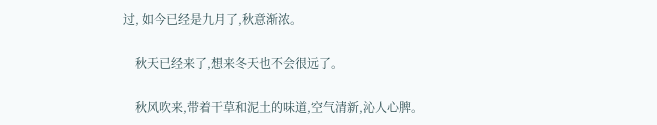过, 如今已经是九月了,秋意渐浓。

    秋天已经来了,想来冬天也不会很远了。

    秋风吹来,带着干草和泥土的味道,空气清新,沁人心脾。